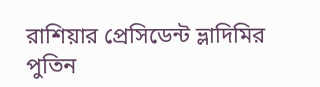রাশিয়ার প্রেসিডেন্ট ভ্লাদিমির পুতিন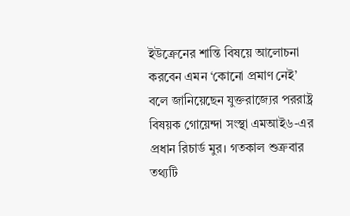ইউক্রেনের শান্তি বিষয়ে আলোচনা করবেন এমন ‘কোনো প্রমাণ নেই’ বলে জানিয়েছেন যুক্তরাজ্যের পররাষ্ট্র বিষয়ক গোয়েন্দা সংস্থা এমআই৬-এর প্রধান রিচার্ড মুর। গতকাল শুক্রবার তথ্যটি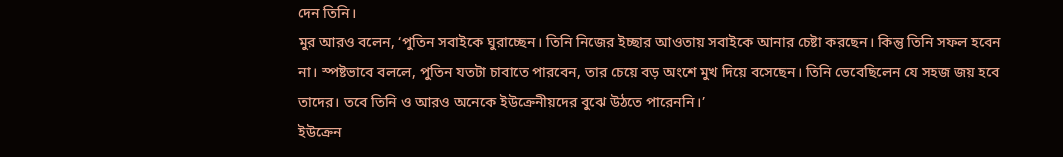দেন তিনি।
মুর আরও বলেন, ‘পুতিন সবাইকে ঘুরাচ্ছেন। তিনি নিজের ইচ্ছার আওতায় সবাইকে আনার চেষ্টা করছেন। কিন্তু তিনি সফল হবেন না। স্পষ্টভাবে বললে, পুতিন যতটা চাবাতে পারবেন, তার চেয়ে বড় অংশে মুখ দিয়ে বসেছেন। তিনি ভেবেছিলেন যে সহজ জয় হবে তাদের। তবে তিনি ও আরও অনেকে ইউক্রেনীয়দের বুঝে উঠতে পারেননি।’
ইউক্রেন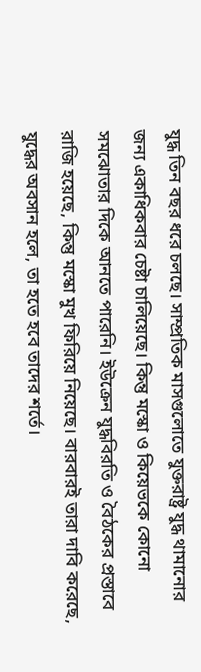যুদ্ধ তিন বছর ধরে চলছে। সাম্প্রতিক মাসগুলোতে যুক্তরাষ্ট্র যুদ্ধ থামানোর জন্য একাধিকবার চেষ্টা চালিয়েছে। কিন্তু মস্কো ও কিয়েভকে কোনো সমঝোতার দিকে আনতে পারেনি। ইউক্রেন যুদ্ধবিরতি ও বৈঠকের প্রস্তাবে রাজি হয়েছে, কিন্তু মস্কো মুখ ফিরিয়ে নিয়েছে। বারবারই তারা দাবি করেছে, যুদ্ধের অবসান হলে, তা হতে হবে তাদের শর্তে।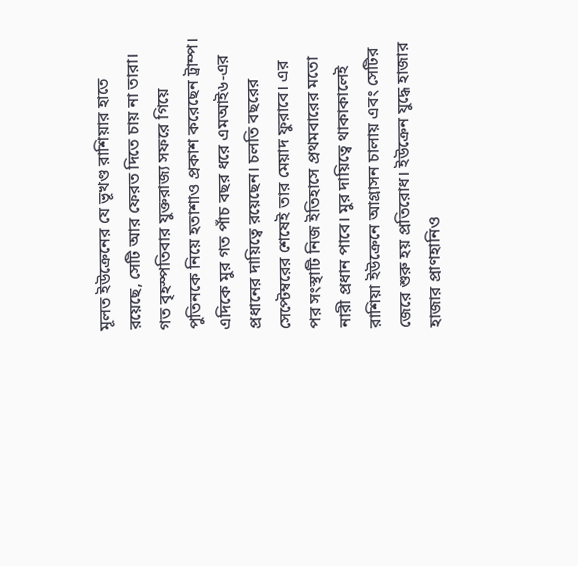মূলত ইউক্রেনের যে ভূখণ্ড রাশিয়ার হাতে রয়েছে, সেটি আর ফেরত দিতে চায় না তারা।
গত বৃহস্পতিবার যুক্তরাজ্য সফরে গিয়ে পুতিনকে নিয়ে হতাশাও প্রকাশ করেছেন ট্রাম্প। এদিকে মুর গত পাঁচ বছর ধরে এমআই৬-এর প্রধানের দায়িত্বে রয়েছেন। চলতি বছরের সেপ্টেম্বরের শেষেই তার মেয়াদ ফুরাবে। এর পর সংস্থাটি নিজ ইতিহাসে প্রথমবারের মতো নারী প্রধান পাবে। মুর দায়িত্বে থাকাকালেই রাশিয়া ইউক্রেনে আগ্রাসন চালায় এবং সেটির জেরে শুরু হয় প্রতিরোধ। ইউক্রেন যুদ্ধে হাজার হাজার প্রাণহানিও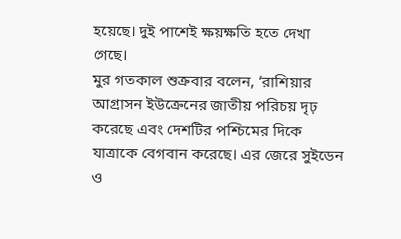হয়েছে। দুই পাশেই ক্ষয়ক্ষতি হতে দেখা গেছে।
মুর গতকাল শুক্রবার বলেন, ‘রাশিয়ার আগ্রাসন ইউক্রেনের জাতীয় পরিচয় দৃঢ় করেছে এবং দেশটির পশ্চিমের দিকে যাত্রাকে বেগবান করেছে। এর জেরে সুইডেন ও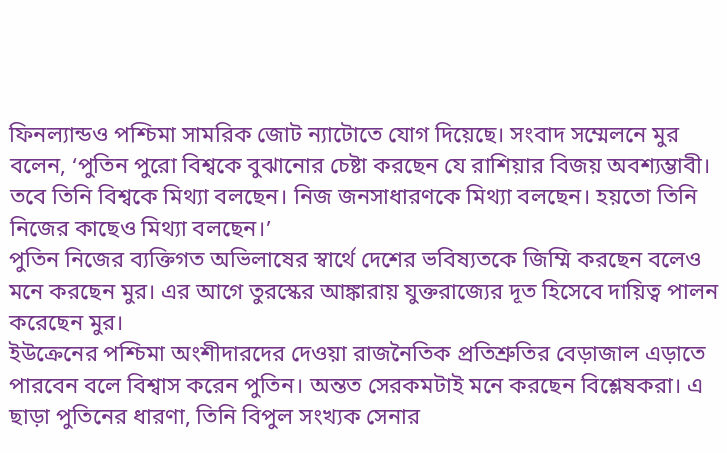ফিনল্যান্ডও পশ্চিমা সামরিক জোট ন্যাটোতে যোগ দিয়েছে। সংবাদ সম্মেলনে মুর বলেন, ‘পুতিন পুরো বিশ্বকে বুঝানোর চেষ্টা করছেন যে রাশিয়ার বিজয় অবশ্যম্ভাবী। তবে তিনি বিশ্বকে মিথ্যা বলছেন। নিজ জনসাধারণকে মিথ্যা বলছেন। হয়তো তিনি নিজের কাছেও মিথ্যা বলছেন।’
পুতিন নিজের ব্যক্তিগত অভিলাষের স্বার্থে দেশের ভবিষ্যতকে জিম্মি করছেন বলেও মনে করছেন মুর। এর আগে তুরস্কের আঙ্কারায় যুক্তরাজ্যের দূত হিসেবে দায়িত্ব পালন করেছেন মুর।
ইউক্রেনের পশ্চিমা অংশীদারদের দেওয়া রাজনৈতিক প্রতিশ্রুতির বেড়াজাল এড়াতে পারবেন বলে বিশ্বাস করেন পুতিন। অন্তত সেরকমটাই মনে করছেন বিশ্লেষকরা। এ ছাড়া পুতিনের ধারণা, তিনি বিপুল সংখ্যক সেনার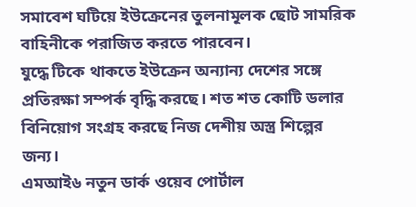সমাবেশ ঘটিয়ে ইউক্রেনের তুলনামূলক ছোট সামরিক বাহিনীকে পরাজিত করতে পারবেন।
যুদ্ধে টিকে থাকতে ইউক্রেন অন্যান্য দেশের সঙ্গে প্রতিরক্ষা সম্পর্ক বৃদ্ধি করছে। শত শত কোটি ডলার বিনিয়োগ সংগ্রহ করছে নিজ দেশীয় অস্ত্র শিল্পের জন্য।
এমআই৬ নতুন ডার্ক ওয়েব পোর্টাল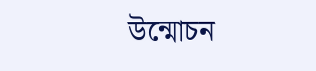উন্মোচন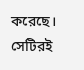করেছে। সেটিরই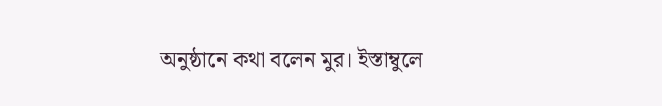অনুষ্ঠানে কথা বলেন মুর। ইস্তাম্বুলে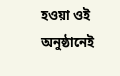হওয়া ওই অনুষ্ঠানেই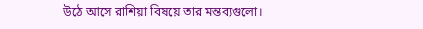উঠে আসে রাশিয়া বিষয়ে তার মন্তব্যগুলো।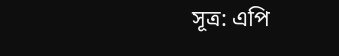সূত্র: এপি